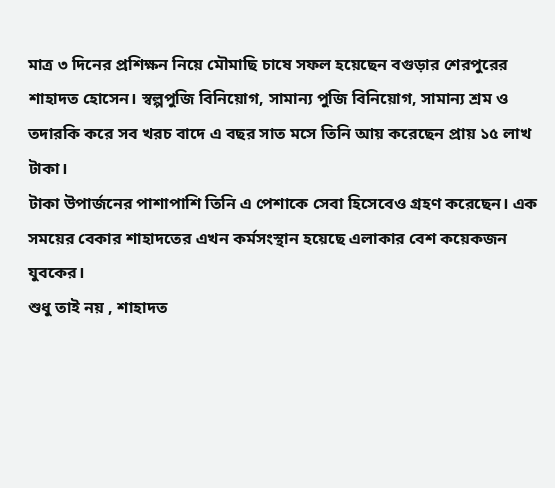মাত্র ৩ দিনের প্রশিক্ষন নিয়ে মৌমাছি চাষে সফল হয়েছেন বগুড়ার শেরপুরের
শাহাদত হোসেন। স্বল্পপুজি বিনিয়োগ, সামান্য পুজি বিনিয়োগ, সামান্য শ্রম ও
তদারকি করে সব খরচ বাদে এ বছর সাত মসে তিনি আয় করেছেন প্রায় ১৫ লাখ টাকা।
টাকা উপার্জনের পাশাপাশি তিনি এ পেশাকে সেবা হিসেবেও গ্রহণ করেছেন। এক
সময়ের বেকার শাহাদতের এখন কর্মসংস্থান হয়েছে এলাকার বেশ কয়েকজন যুবকের।
শুধু তাই নয় , শাহাদত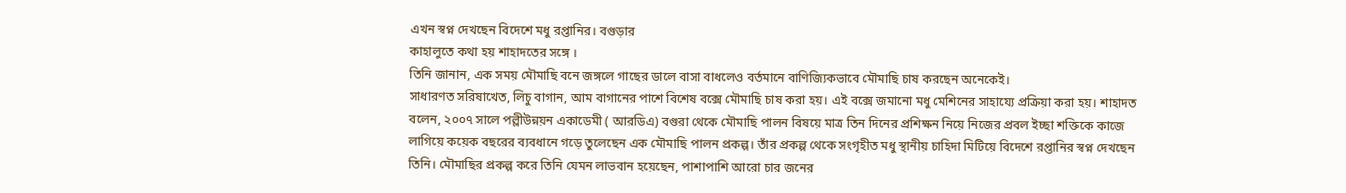এখন স্বপ্ন দেখছেন বিদেশে মধু রপ্তানির। বগুড়ার
কাহালুতে কথা হয় শাহাদতের সঙ্গে ।
তিনি জানান, এক সময় মৌমাছি বনে জঙ্গলে গাছের ডালে বাসা বাধলেও বর্তমানে বাণিজ্যিকভাবে মৌমাছি চাষ করছেন অনেকেই।
সাধারণত সরিষাখেত, লিচু বাগান, আম বাগানের পাশে বিশেষ বক্সে মৌমাছি চাষ করা হয়। এই বক্সে জমানো মধু মেশিনের সাহায্যে প্রক্রিয়া করা হয়। শাহাদত বলেন, ২০০৭ সালে পল্লীউন্নয়ন একাডেমী ( আরডিএ) বগুরা থেকে মৌমাছি পালন বিষয়ে মাত্র তিন দিনের প্রশিক্ষন নিয়ে নিজের প্রবল ইচ্ছা শক্তিকে কাজে লাগিয়ে কয়েক বছরের ব্যবধানে গড়ে তুলেছেন এক মৌমাছি পালন প্রকল্প। তাঁর প্রকল্প থেকে সংগৃহীত মধু স্থানীয় চাহিদা মিটিয়ে বিদেশে রপ্তানির স্বপ্ন দেখছেন তিনি। মৌমাছির প্রকল্প করে তিনি যেমন লাভবান হয়েছেন, পাশাপাশি আরো চার জনের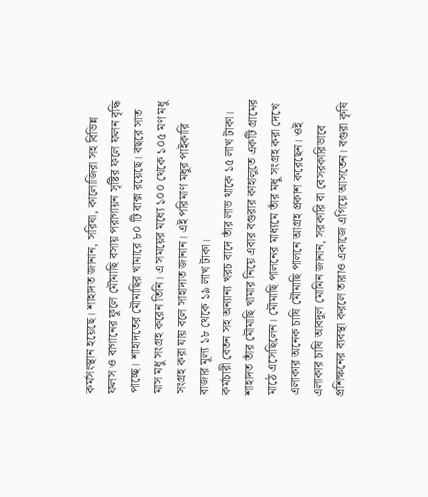কর্মসংস্থান হয়েছে। শাহাদত জানান, সরিষা, কালোজিরা সহ বিভিন্ন ফলস ও বাগানের ফুলে মৌমাছি বসায় পরাগায়ন সৃষ্টির ফলে ফলন বৃদ্ধি পাচ্ছে। শাহাদতের মৌমাছির খামারে ৮০ টি বাক্স রয়েছে। বছরে সাত মাস মধু সংগ্রহ করেন তিনি। এ সময়ের মধ্যে ১০০ থেকে ১০৫ মণ মধু সংগ্রহ করা যায় বলে সাহাদাত জানান। এই পরিমাণ মধুর পাইকারি বাজার মূল্য ১৮ থেকে ১৯ লাখ টাকা।
কর্মচারী বেতন সহ অন্যান্য খরচ বাদে তাঁর লাভ থাকে ১৫ লাখ টাকা। শাহাদত তাঁর মৌমাছি খামার নিয়ে এবার বগুরার কাহালুতে একটি গ্রামের মাঠে এসেছিলেন। মৌমাছি পালনের মাধ্যমে তাঁর মধু সংগ্রহ করা দেখে এলাকার অনেক চাষি মৌমাছি পালনে আগ্রহ প্রকাশ করেছেন। ওই এলাকার চাষি আবদুল মোমিন জানান, সরকারি বা বেসরকারিভাবে প্রশিক্ষনের ব্যবস্থা করলে তারাও একাজে এগিয়ে আসতেন। বগুরা কৃষি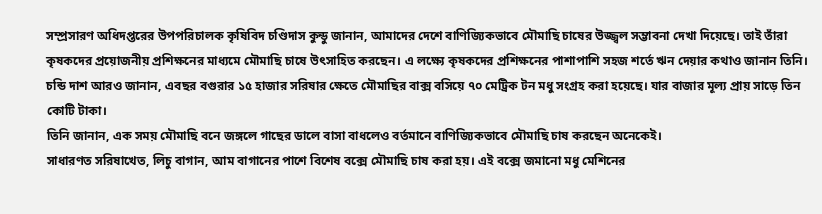সম্প্রসারণ অধিদপ্তরের উপপরিচালক কৃষিবিদ চণ্ডিদাস কুন্ডু জানান, আমাদের দেশে বাণিজ্যিকভাবে মৌমাছি চাষের উজ্জ্বল সম্ভাবনা দেখা দিয়েছে। তাই তাঁরা কৃষকদের প্রয়োজনীয় প্রশিক্ষনের মাধ্যমে মৌমাছি চাষে উৎসাহিত করছেন। এ লক্ষ্যে কৃষকদের প্রশিক্ষনের পাশাপাশি সহজ শর্তে ঋন দেয়ার কথাও জানান তিনি। চন্ডি দাশ আরও জানান, এবছর বগুরার ১৫ হাজার সরিষার ক্ষেতে মৌমাছির বাক্স বসিয়ে ৭০ মেট্রিক টন মধু সংগ্রহ করা হয়েছে। যার বাজার মূল্য প্রায় সাড়ে তিন কোটি টাকা।
তিনি জানান, এক সময় মৌমাছি বনে জঙ্গলে গাছের ডালে বাসা বাধলেও বর্তমানে বাণিজ্যিকভাবে মৌমাছি চাষ করছেন অনেকেই।
সাধারণত সরিষাখেত, লিচু বাগান, আম বাগানের পাশে বিশেষ বক্সে মৌমাছি চাষ করা হয়। এই বক্সে জমানো মধু মেশিনের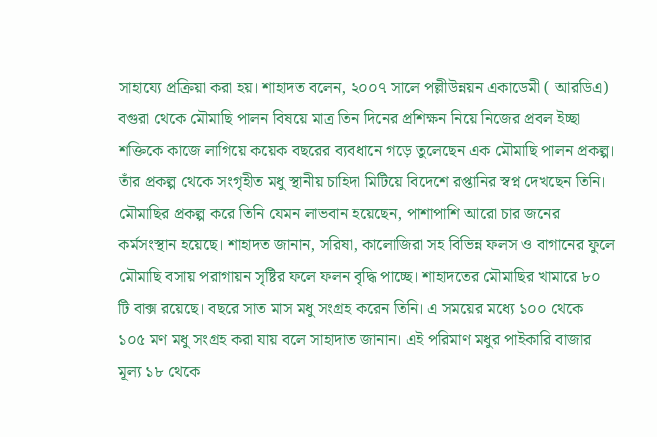সাহায্যে প্রক্রিয়া করা হয়। শাহাদত বলেন, ২০০৭ সালে পল্লীউন্নয়ন একাডেমী ( আরডিএ) বগুরা থেকে মৌমাছি পালন বিষয়ে মাত্র তিন দিনের প্রশিক্ষন নিয়ে নিজের প্রবল ইচ্ছা শক্তিকে কাজে লাগিয়ে কয়েক বছরের ব্যবধানে গড়ে তুলেছেন এক মৌমাছি পালন প্রকল্প। তাঁর প্রকল্প থেকে সংগৃহীত মধু স্থানীয় চাহিদা মিটিয়ে বিদেশে রপ্তানির স্বপ্ন দেখছেন তিনি। মৌমাছির প্রকল্প করে তিনি যেমন লাভবান হয়েছেন, পাশাপাশি আরো চার জনের কর্মসংস্থান হয়েছে। শাহাদত জানান, সরিষা, কালোজিরা সহ বিভিন্ন ফলস ও বাগানের ফুলে মৌমাছি বসায় পরাগায়ন সৃষ্টির ফলে ফলন বৃদ্ধি পাচ্ছে। শাহাদতের মৌমাছির খামারে ৮০ টি বাক্স রয়েছে। বছরে সাত মাস মধু সংগ্রহ করেন তিনি। এ সময়ের মধ্যে ১০০ থেকে ১০৫ মণ মধু সংগ্রহ করা যায় বলে সাহাদাত জানান। এই পরিমাণ মধুর পাইকারি বাজার মূল্য ১৮ থেকে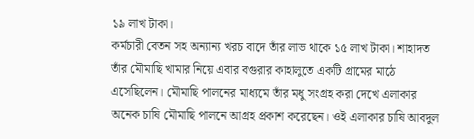১৯ লাখ টাকা।
কর্মচারী বেতন সহ অন্যান্য খরচ বাদে তাঁর লাভ থাকে ১৫ লাখ টাকা। শাহাদত তাঁর মৌমাছি খামার নিয়ে এবার বগুরার কাহালুতে একটি গ্রামের মাঠে এসেছিলেন। মৌমাছি পালনের মাধ্যমে তাঁর মধু সংগ্রহ করা দেখে এলাকার অনেক চাষি মৌমাছি পালনে আগ্রহ প্রকাশ করেছেন। ওই এলাকার চাষি আবদুল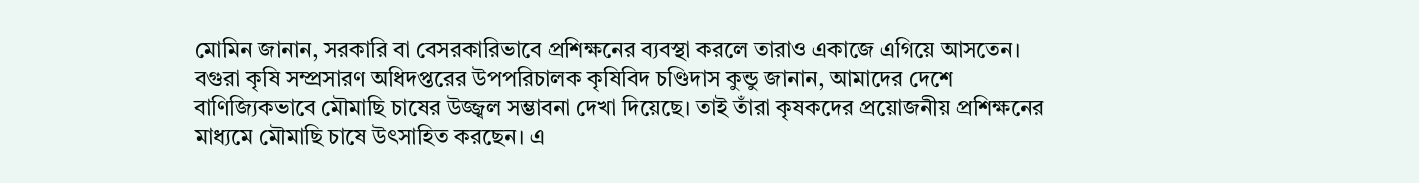মোমিন জানান, সরকারি বা বেসরকারিভাবে প্রশিক্ষনের ব্যবস্থা করলে তারাও একাজে এগিয়ে আসতেন। বগুরা কৃষি সম্প্রসারণ অধিদপ্তরের উপপরিচালক কৃষিবিদ চণ্ডিদাস কুন্ডু জানান, আমাদের দেশে বাণিজ্যিকভাবে মৌমাছি চাষের উজ্জ্বল সম্ভাবনা দেখা দিয়েছে। তাই তাঁরা কৃষকদের প্রয়োজনীয় প্রশিক্ষনের মাধ্যমে মৌমাছি চাষে উৎসাহিত করছেন। এ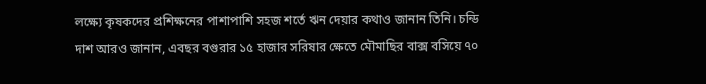লক্ষ্যে কৃষকদের প্রশিক্ষনের পাশাপাশি সহজ শর্তে ঋন দেয়ার কথাও জানান তিনি। চন্ডি দাশ আরও জানান, এবছর বগুরার ১৫ হাজার সরিষার ক্ষেতে মৌমাছির বাক্স বসিয়ে ৭০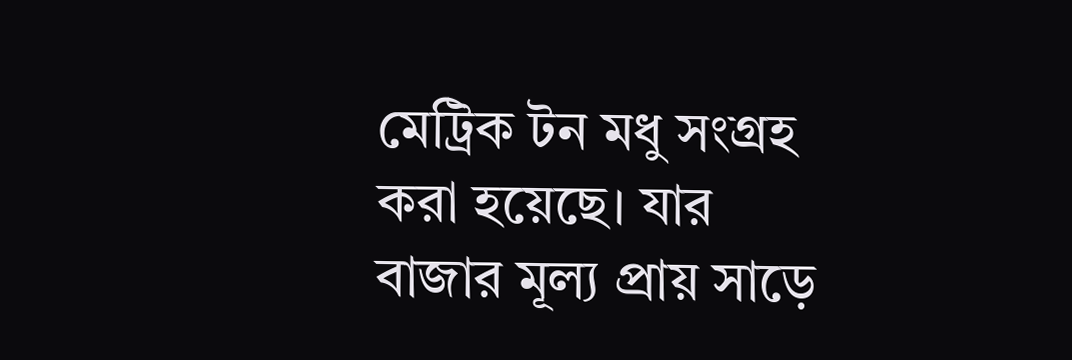মেট্রিক টন মধু সংগ্রহ করা হয়েছে। যার বাজার মূল্য প্রায় সাড়ে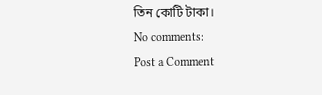তিন কোটি টাকা।
No comments:
Post a Comment